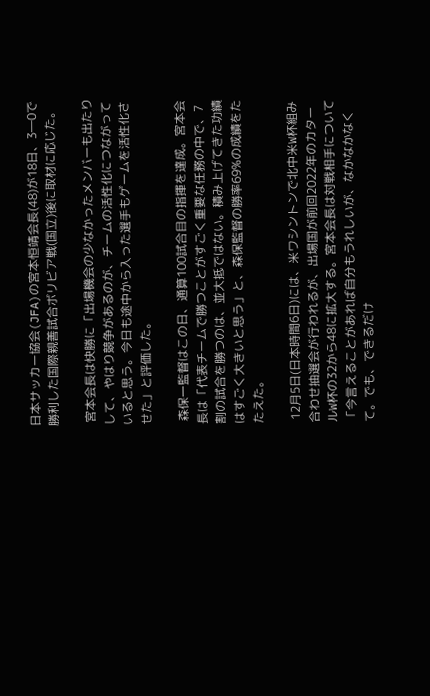日本サッカー協会(JFA)の宮本恒靖会長(48)が18日、3―0で勝利した国際親善試合ボリビア戦(国立)後に取材に応じた。

 宮本会長は快勝に「出場機会の少なかったメンバーも出たりして、やはり競争があるのが、チームの活性化につながっていると思う。今日も途中から入った選手もゲームを活性化させた」と評価した。

 森保一監督はこの日、通算100試合目の指揮を達成。宮本会長は「代表チームで勝つことがすごく重要な任務の中で、7割の試合を勝つのは、並大抵ではない。積み上げてきた功績はすごく大きいと思う」と、森保監督の勝率69%の成績をたたえた。

 12月5日(日本時間6日)には、米ワシントンで北中米W杯組み合わせ抽選会が行われるが、出場国が前回2022年のカタールW杯の32から48に拡大する。宮本会長は対戦相手について「今言えることがあれば自分もうれしいが、なかなかなくて。でも、できるだけ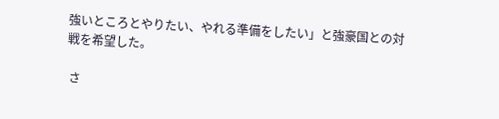強いところとやりたい、やれる準備をしたい」と強豪国との対戦を希望した。

 さ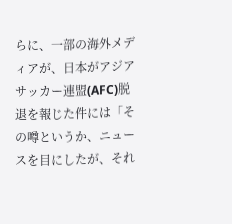らに、一部の海外メディアが、日本がアジアサッカー連盟(AFC)脱退を報じた件には「その噂というか、ニュースを目にしたが、それ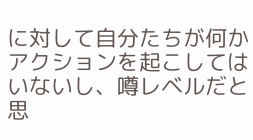に対して自分たちが何かアクションを起こしてはいないし、噂レベルだと思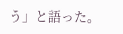う」と語った。